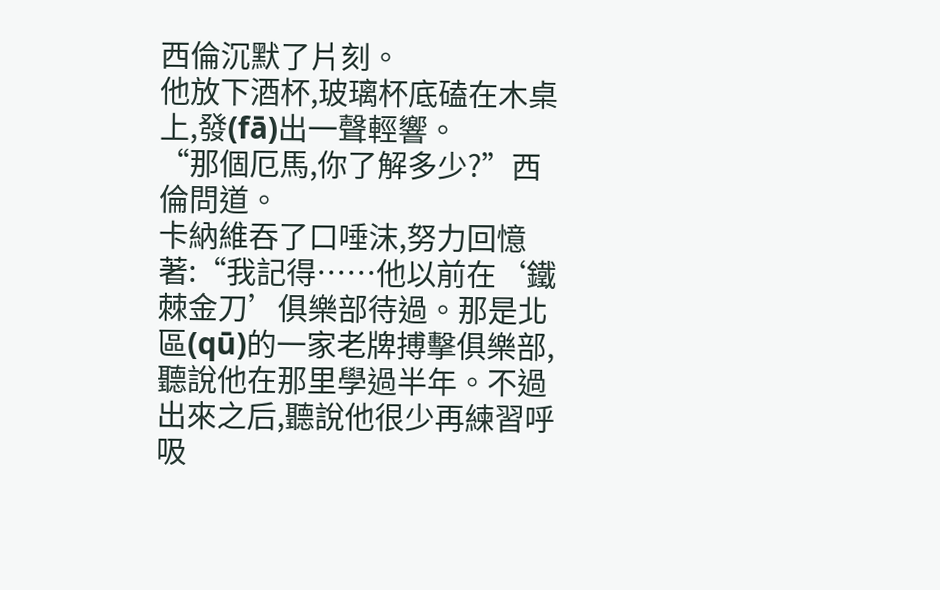西倫沉默了片刻。
他放下酒杯,玻璃杯底磕在木桌上,發(fā)出一聲輕響。
“那個厄馬,你了解多少?”西倫問道。
卡納維吞了口唾沫,努力回憶著:“我記得……他以前在‘鐵棘金刀’俱樂部待過。那是北區(qū)的一家老牌搏擊俱樂部,聽說他在那里學過半年。不過出來之后,聽說他很少再練習呼吸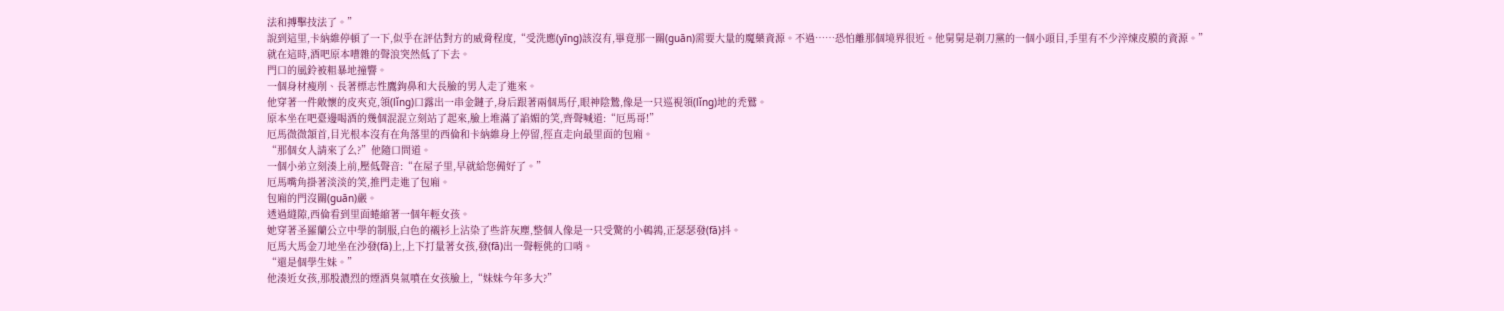法和搏擊技法了。”
說到這里,卡納維停頓了一下,似乎在評估對方的威脅程度,“受洗應(yīng)該沒有,畢竟那一關(guān)需要大量的魔藥資源。不過……恐怕離那個境界很近。他舅舅是剃刀黨的一個小頭目,手里有不少淬煉皮膜的資源。”
就在這時,酒吧原本嘈雜的聲浪突然低了下去。
門口的風鈴被粗暴地撞響。
一個身材瘦削、長著標志性鷹鉤鼻和大長臉的男人走了進來。
他穿著一件敞懷的皮夾克,領(lǐng)口露出一串金鏈子,身后跟著兩個馬仔,眼神陰鷙,像是一只巡視領(lǐng)地的禿鷲。
原本坐在吧臺邊喝酒的幾個混混立刻站了起來,臉上堆滿了諂媚的笑,齊聲喊道:“厄馬哥!”
厄馬微微頷首,目光根本沒有在角落里的西倫和卡納維身上停留,徑直走向最里面的包廂。
“那個女人請來了么?”他隨口問道。
一個小弟立刻湊上前,壓低聲音:“在屋子里,早就給您備好了。”
厄馬嘴角掛著淡淡的笑,推門走進了包廂。
包廂的門沒關(guān)嚴。
透過縫隙,西倫看到里面蜷縮著一個年輕女孩。
她穿著圣羅蘭公立中學的制服,白色的襯衫上沾染了些許灰塵,整個人像是一只受驚的小鵪鶉,正瑟瑟發(fā)抖。
厄馬大馬金刀地坐在沙發(fā)上,上下打量著女孩,發(fā)出一聲輕佻的口哨。
“還是個學生妹。”
他湊近女孩,那股濃烈的煙酒臭氣噴在女孩臉上,“妹妹今年多大?”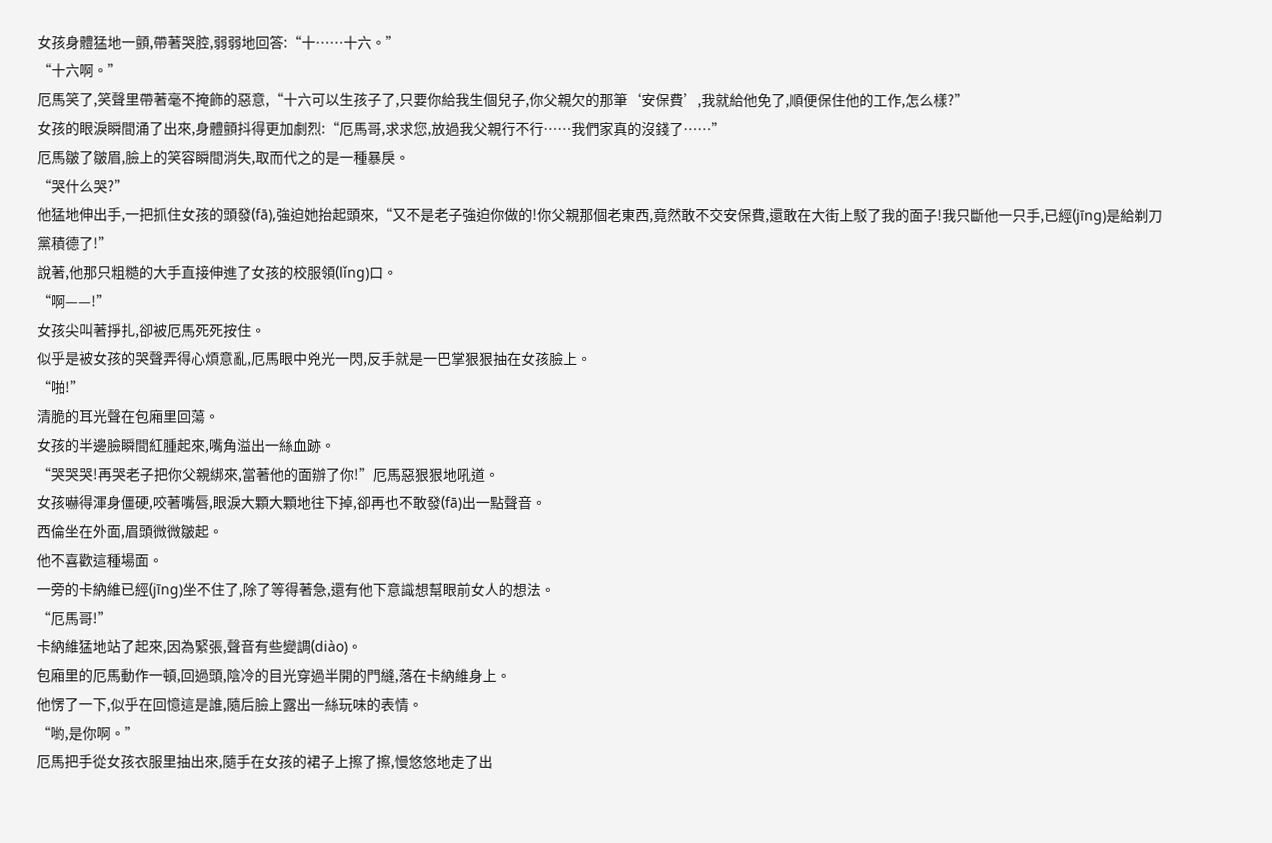女孩身體猛地一顫,帶著哭腔,弱弱地回答:“十……十六。”
“十六啊。”
厄馬笑了,笑聲里帶著毫不掩飾的惡意,“十六可以生孩子了,只要你給我生個兒子,你父親欠的那筆‘安保費’,我就給他免了,順便保住他的工作,怎么樣?”
女孩的眼淚瞬間涌了出來,身體顫抖得更加劇烈:“厄馬哥,求求您,放過我父親行不行……我們家真的沒錢了……”
厄馬皺了皺眉,臉上的笑容瞬間消失,取而代之的是一種暴戾。
“哭什么哭?”
他猛地伸出手,一把抓住女孩的頭發(fā),強迫她抬起頭來,“又不是老子強迫你做的!你父親那個老東西,竟然敢不交安保費,還敢在大街上駁了我的面子!我只斷他一只手,已經(jīng)是給剃刀黨積德了!”
說著,他那只粗糙的大手直接伸進了女孩的校服領(lǐng)口。
“啊——!”
女孩尖叫著掙扎,卻被厄馬死死按住。
似乎是被女孩的哭聲弄得心煩意亂,厄馬眼中兇光一閃,反手就是一巴掌狠狠抽在女孩臉上。
“啪!”
清脆的耳光聲在包廂里回蕩。
女孩的半邊臉瞬間紅腫起來,嘴角溢出一絲血跡。
“哭哭哭!再哭老子把你父親綁來,當著他的面辦了你!”厄馬惡狠狠地吼道。
女孩嚇得渾身僵硬,咬著嘴唇,眼淚大顆大顆地往下掉,卻再也不敢發(fā)出一點聲音。
西倫坐在外面,眉頭微微皺起。
他不喜歡這種場面。
一旁的卡納維已經(jīng)坐不住了,除了等得著急,還有他下意識想幫眼前女人的想法。
“厄馬哥!”
卡納維猛地站了起來,因為緊張,聲音有些變調(diào)。
包廂里的厄馬動作一頓,回過頭,陰冷的目光穿過半開的門縫,落在卡納維身上。
他愣了一下,似乎在回憶這是誰,隨后臉上露出一絲玩味的表情。
“喲,是你啊。”
厄馬把手從女孩衣服里抽出來,隨手在女孩的裙子上擦了擦,慢悠悠地走了出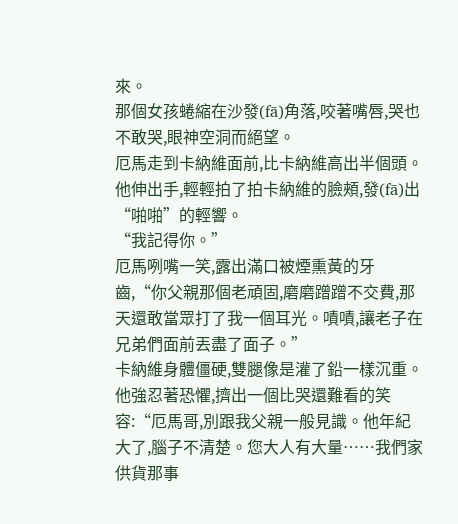來。
那個女孩蜷縮在沙發(fā)角落,咬著嘴唇,哭也不敢哭,眼神空洞而絕望。
厄馬走到卡納維面前,比卡納維高出半個頭。
他伸出手,輕輕拍了拍卡納維的臉頰,發(fā)出“啪啪”的輕響。
“我記得你。”
厄馬咧嘴一笑,露出滿口被煙熏黃的牙齒,“你父親那個老頑固,磨磨蹭蹭不交費,那天還敢當眾打了我一個耳光。嘖嘖,讓老子在兄弟們面前丟盡了面子。”
卡納維身體僵硬,雙腿像是灌了鉛一樣沉重。
他強忍著恐懼,擠出一個比哭還難看的笑容:“厄馬哥,別跟我父親一般見識。他年紀大了,腦子不清楚。您大人有大量……我們家供貨那事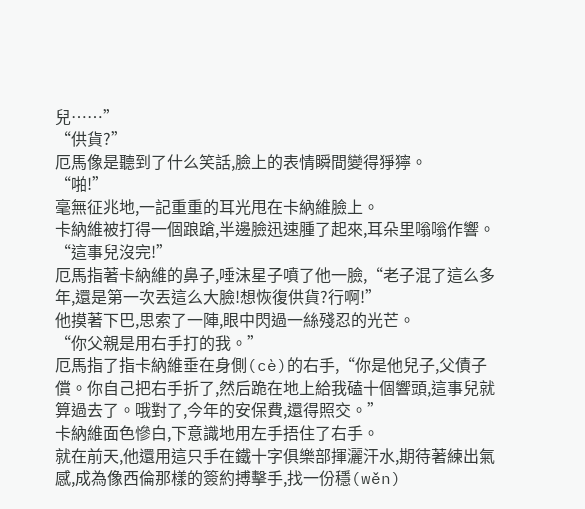兒……”
“供貨?”
厄馬像是聽到了什么笑話,臉上的表情瞬間變得猙獰。
“啪!”
毫無征兆地,一記重重的耳光甩在卡納維臉上。
卡納維被打得一個踉蹌,半邊臉迅速腫了起來,耳朵里嗡嗡作響。
“這事兒沒完!”
厄馬指著卡納維的鼻子,唾沫星子噴了他一臉,“老子混了這么多年,還是第一次丟這么大臉!想恢復供貨?行啊!”
他摸著下巴,思索了一陣,眼中閃過一絲殘忍的光芒。
“你父親是用右手打的我。”
厄馬指了指卡納維垂在身側(cè)的右手,“你是他兒子,父債子償。你自己把右手折了,然后跪在地上給我磕十個響頭,這事兒就算過去了。哦對了,今年的安保費,還得照交。”
卡納維面色慘白,下意識地用左手捂住了右手。
就在前天,他還用這只手在鐵十字俱樂部揮灑汗水,期待著練出氣感,成為像西倫那樣的簽約搏擊手,找一份穩(wěn)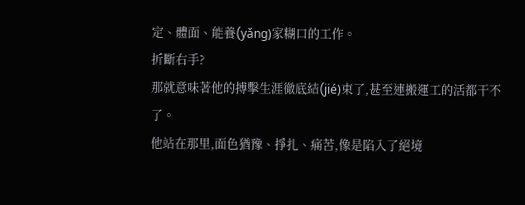定、體面、能養(yǎng)家糊口的工作。
折斷右手?
那就意味著他的搏擊生涯徹底結(jié)束了,甚至連搬運工的活都干不了。
他站在那里,面色猶豫、掙扎、痛苦,像是陷入了絕境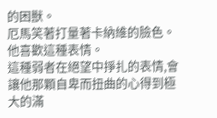的困獸。
厄馬笑著打量著卡納維的臉色。
他喜歡這種表情。
這種弱者在絕望中掙扎的表情,會讓他那顆自卑而扭曲的心得到極大的滿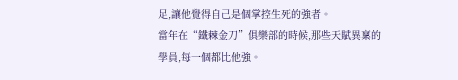足,讓他覺得自己是個掌控生死的強者。
當年在“鐵棘金刀”俱樂部的時候,那些天賦異稟的學員,每一個都比他強。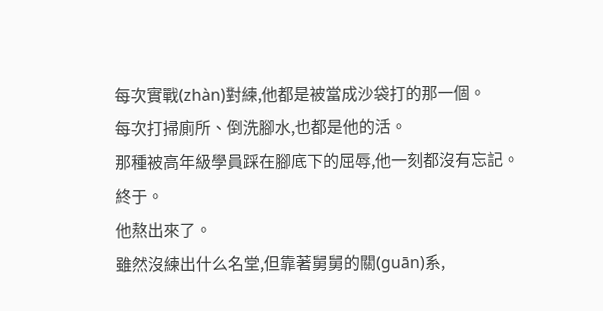每次實戰(zhàn)對練,他都是被當成沙袋打的那一個。
每次打掃廁所、倒洗腳水,也都是他的活。
那種被高年級學員踩在腳底下的屈辱,他一刻都沒有忘記。
終于。
他熬出來了。
雖然沒練出什么名堂,但靠著舅舅的關(guān)系,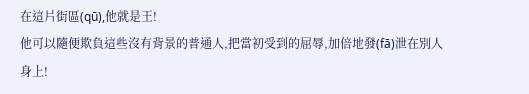在這片街區(qū),他就是王!
他可以隨便欺負這些沒有背景的普通人,把當初受到的屈辱,加倍地發(fā)泄在別人身上!